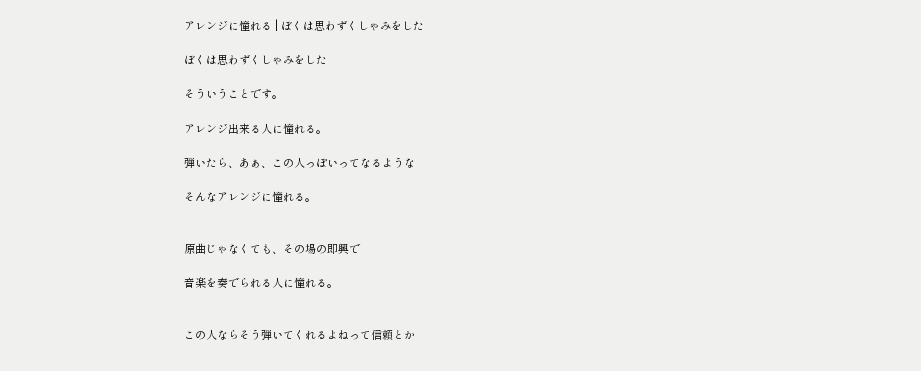アレンジに憧れる | ぼくは思わずくしゃみをした

ぼくは思わずくしゃみをした

そういうことです。

アレンジ出来る人に憧れる。

弾いたら、あぁ、この人っぽいってなるような

そんなアレンジに憧れる。


原曲じゃなくても、その場の即興で

音楽を奏でられる人に憧れる。


この人ならそう弾いてくれるよねって信頼とか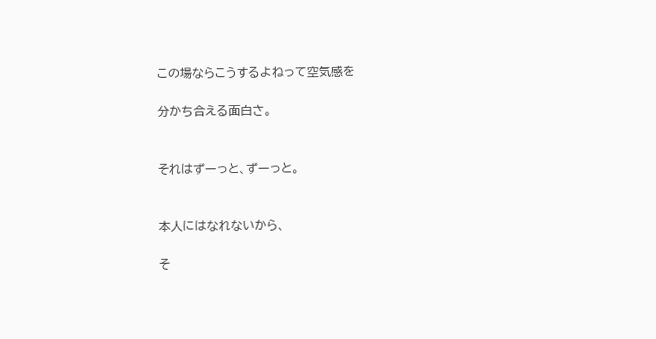この場ならこうするよねって空気感を

分かち合える面白さ。


それはずーっと、ずーっと。


本人にはなれないから、

そ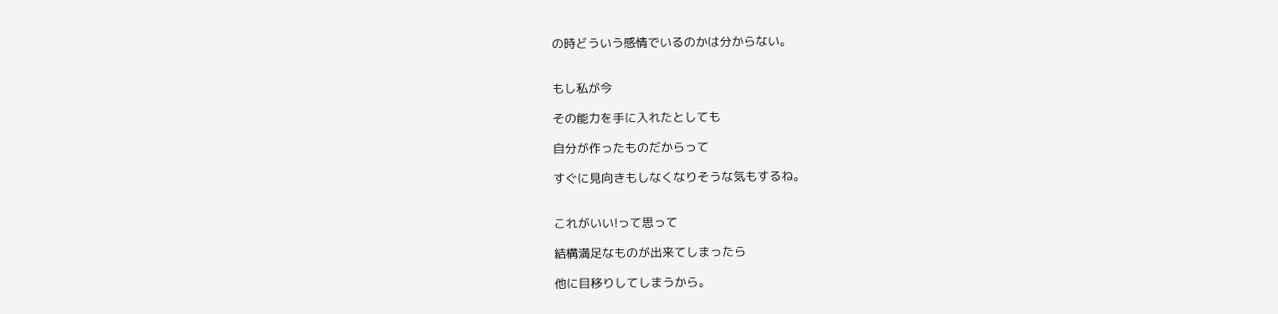の時どういう感情でいるのかは分からない。


もし私が今

その能力を手に入れたとしても

自分が作ったものだからって

すぐに見向きもしなくなりそうな気もするね。


これがいい!って思って

結構満足なものが出来てしまったら

他に目移りしてしまうから。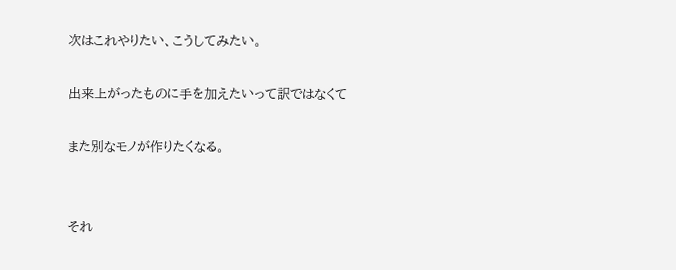次はこれやりたい、こうしてみたい。

出来上がったものに手を加えたいって訳ではなくて

また別なモノが作りたくなる。


それ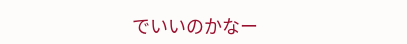でいいのかなー